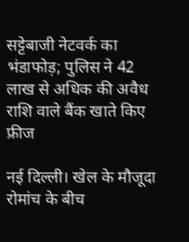सट्टेबाजी नेटवर्क का भंडाफोड़; पुलिस ने 42 लाख से अधिक की अवैध राशि वाले बैंक खाते किए फ्रीज

नई दिल्ली। खेल के मौजूदा रोमांच के बीच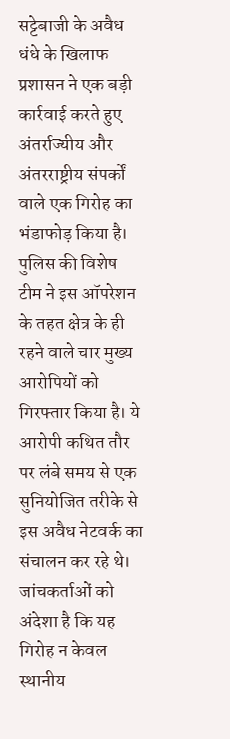सट्टेबाजी के अवैध धंधे के खिलाफ प्रशासन ने एक बड़ी कार्रवाई करते हुए अंतर्राज्यीय और अंतरराष्ट्रीय संपर्कों वाले एक गिरोह का भंडाफोड़ किया है। पुलिस की विशेष टीम ने इस ऑपरेशन के तहत क्षेत्र के ही रहने वाले चार मुख्य आरोपियों को गिरफ्तार किया है। ये आरोपी कथित तौर पर लंबे समय से एक सुनियोजित तरीके से इस अवैध नेटवर्क का संचालन कर रहे थे। जांचकर्ताओं को अंदेशा है कि यह गिरोह न केवल स्थानीय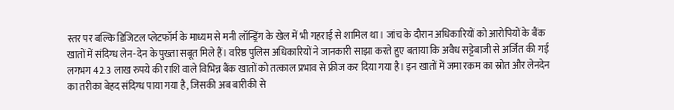स्तर पर बल्कि डिजिटल प्लेटफॉर्म के माध्यम से मनी लॉन्ड्रिंग के खेल में भी गहराई से शामिल था। जांच के दौरान अधिकारियों को आरोपियों के बैंक खातों में संदिग्ध लेन-देन के पुख्ता सबूत मिले हैं। वरिष्ठ पुलिस अधिकारियों ने जानकारी साझा करते हुए बताया कि अवैध सट्टेबाजी से अर्जित की गई लगभग 42.3 लाख रुपये की राशि वाले विभिन्न बैंक खातों को तत्काल प्रभाव से फ्रीज कर दिया गया है। इन खातों में जमा रकम का स्रोत और लेनदेन का तरीका बेहद संदिग्ध पाया गया है, जिसकी अब बारीकी से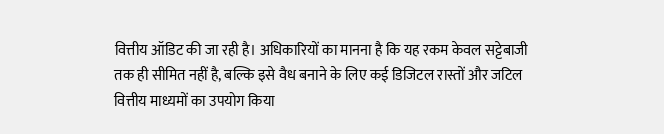वित्तीय ऑडिट की जा रही है। अधिकारियों का मानना है कि यह रकम केवल सट्टेबाजी तक ही सीमित नहीं है, बल्कि इसे वैध बनाने के लिए कई डिजिटल रास्तों और जटिल वित्तीय माध्यमों का उपयोग किया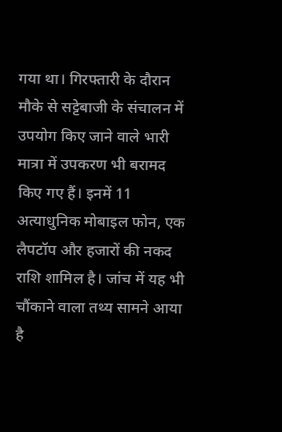गया था। गिरफ्तारी के दौरान मौके से सट्टेबाजी के संचालन में उपयोग किए जाने वाले भारी मात्रा में उपकरण भी बरामद किए गए हैं। इनमें 11 अत्याधुनिक मोबाइल फोन, एक लैपटॉप और हजारों की नकद राशि शामिल है। जांच में यह भी चौंकाने वाला तथ्य सामने आया है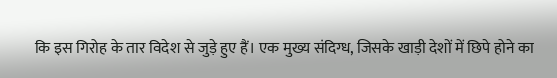कि इस गिरोह के तार विदेश से जुड़े हुए हैं। एक मुख्य संदिग्ध, जिसके खाड़ी देशों में छिपे होने का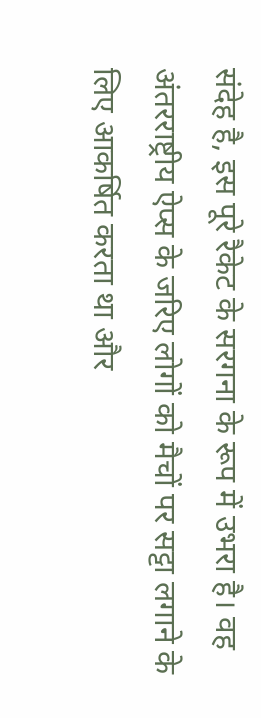संदेह है, इस पूरे रैकेट के सरगना के रूप में उभरा है। वह अंतरराष्ट्रीय ऐप्स के जरिए लोगों को मैचों पर सट्टा लगाने के लिए आकर्षित करता था और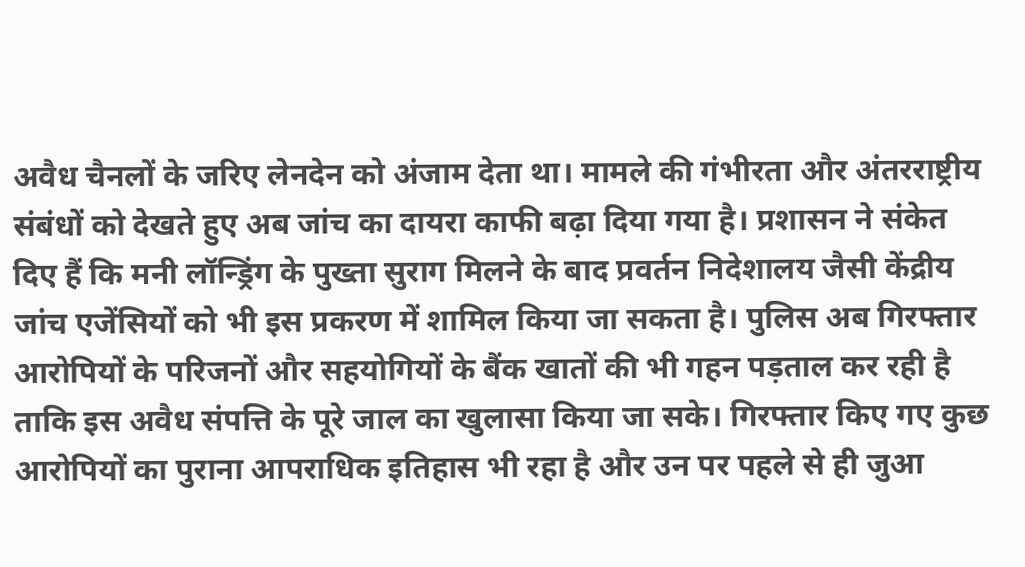अवैध चैनलों के जरिए लेनदेन को अंजाम देता था। मामले की गंभीरता और अंतरराष्ट्रीय संबंधों को देखते हुए अब जांच का दायरा काफी बढ़ा दिया गया है। प्रशासन ने संकेत दिए हैं कि मनी लॉन्ड्रिंग के पुख्ता सुराग मिलने के बाद प्रवर्तन निदेशालय जैसी केंद्रीय जांच एजेंसियों को भी इस प्रकरण में शामिल किया जा सकता है। पुलिस अब गिरफ्तार आरोपियों के परिजनों और सहयोगियों के बैंक खातों की भी गहन पड़ताल कर रही है ताकि इस अवैध संपत्ति के पूरे जाल का खुलासा किया जा सके। गिरफ्तार किए गए कुछ आरोपियों का पुराना आपराधिक इतिहास भी रहा है और उन पर पहले से ही जुआ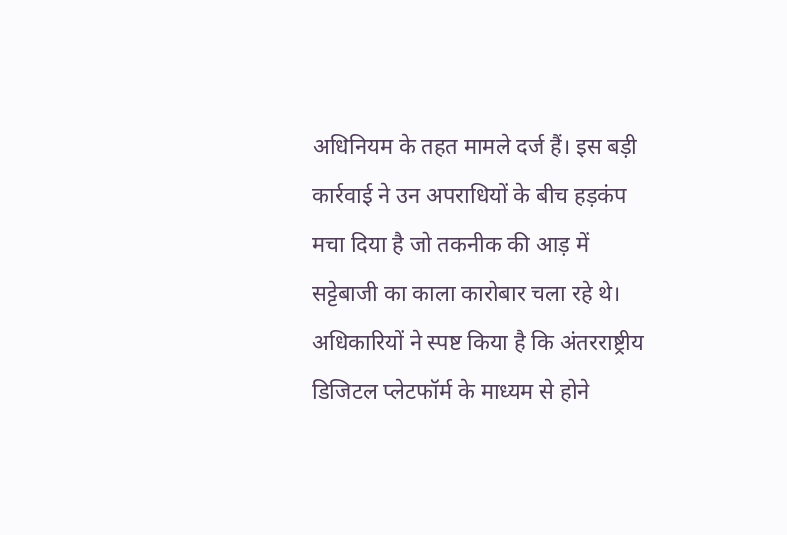अधिनियम के तहत मामले दर्ज हैं। इस बड़ी कार्रवाई ने उन अपराधियों के बीच हड़कंप मचा दिया है जो तकनीक की आड़ में सट्टेबाजी का काला कारोबार चला रहे थे। अधिकारियों ने स्पष्ट किया है कि अंतरराष्ट्रीय डिजिटल प्लेटफॉर्म के माध्यम से होने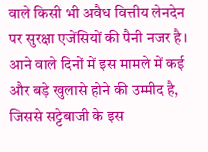वाले किसी भी अवैध वित्तीय लेनदेन पर सुरक्षा एजेंसियों की पैनी नजर है। आने वाले दिनों में इस मामले में कई और बड़े खुलासे होने की उम्मीद है, जिससे सट्टेबाजी के इस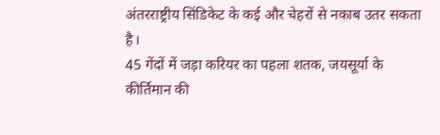अंतरराष्ट्रीय सिंडिकेट के कई और चेहरों से नकाब उतर सकता है।
45 गेंदों में जड़ा करियर का पहला शतक, जयसूर्या के कीर्तिमान की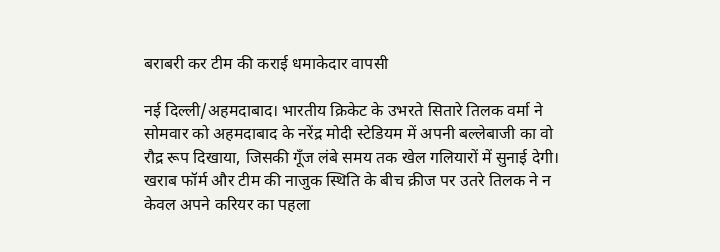बराबरी कर टीम की कराई धमाकेदार वापसी

नई दिल्ली/अहमदाबाद। भारतीय क्रिकेट के उभरते सितारे तिलक वर्मा ने सोमवार को अहमदाबाद के नरेंद्र मोदी स्टेडियम में अपनी बल्लेबाजी का वो रौद्र रूप दिखाया, जिसकी गूँज लंबे समय तक खेल गलियारों में सुनाई देगी। खराब फॉर्म और टीम की नाजुक स्थिति के बीच क्रीज पर उतरे तिलक ने न केवल अपने करियर का पहला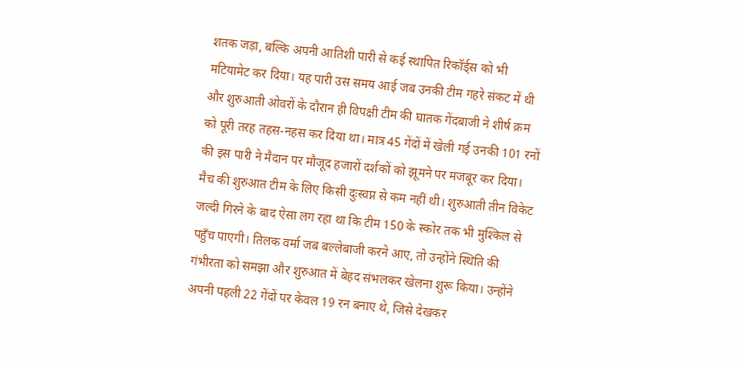शतक जड़ा, बल्कि अपनी आतिशी पारी से कई स्थापित रिकॉर्ड्स को भी मटियामेट कर दिया। यह पारी उस समय आई जब उनकी टीम गहरे संकट में थी और शुरुआती ओवरों के दौरान ही विपक्षी टीम की घातक गेंदबाजी ने शीर्ष क्रम को पूरी तरह तहस-नहस कर दिया था। मात्र 45 गेंदों में खेली गई उनकी 101 रनों की इस पारी ने मैदान पर मौजूद हजारों दर्शकों को झूमने पर मजबूर कर दिया। मैच की शुरुआत टीम के लिए किसी दुःस्वप्न से कम नहीं थी। शुरुआती तीन विकेट जल्दी गिरने के बाद ऐसा लग रहा था कि टीम 150 के स्कोर तक भी मुश्किल से पहुँच पाएगी। तिलक वर्मा जब बल्लेबाजी करने आए, तो उन्होंने स्थिति की गंभीरता को समझा और शुरुआत में बेहद संभलकर खेलना शुरू किया। उन्होंने अपनी पहली 22 गेंदों पर केवल 19 रन बनाए थे, जिसे देखकर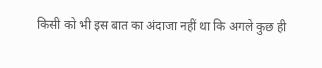किसी को भी इस बात का अंदाजा नहीं था कि अगले कुछ ही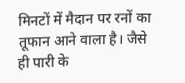मिनटों में मैदान पर रनों का तूफान आने वाला है। जैसे ही पारी के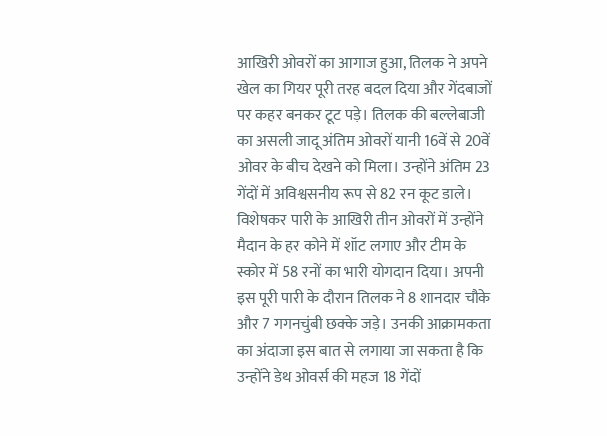आखिरी ओवरों का आगाज हुआ, तिलक ने अपने खेल का गियर पूरी तरह बदल दिया और गेंदबाजों पर कहर बनकर टूट पड़े। तिलक की बल्लेबाजी का असली जादू अंतिम ओवरों यानी 16वें से 20वें ओवर के बीच देखने को मिला। उन्होंने अंतिम 23 गेंदों में अविश्वसनीय रूप से 82 रन कूट डाले। विशेषकर पारी के आखिरी तीन ओवरों में उन्होंने मैदान के हर कोने में शॉट लगाए और टीम के स्कोर में 58 रनों का भारी योगदान दिया। अपनी इस पूरी पारी के दौरान तिलक ने 8 शानदार चौके और 7 गगनचुंबी छक्के जड़े। उनकी आक्रामकता का अंदाजा इस बात से लगाया जा सकता है कि उन्होंने डेथ ओवर्स की महज 18 गेंदों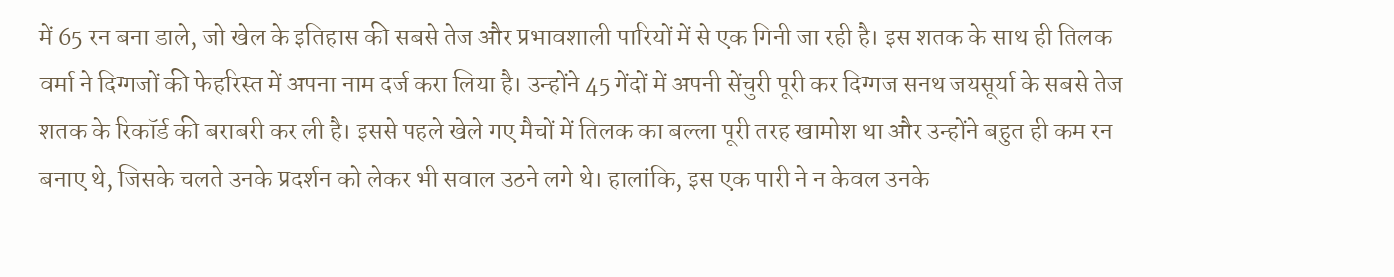में 65 रन बना डाले, जो खेल के इतिहास की सबसे तेज और प्रभावशाली पारियों में से एक गिनी जा रही है। इस शतक के साथ ही तिलक वर्मा ने दिग्गजों की फेहरिस्त में अपना नाम दर्ज करा लिया है। उन्होंने 45 गेंदों में अपनी सेंचुरी पूरी कर दिग्गज सनथ जयसूर्या के सबसे तेज शतक के रिकॉर्ड की बराबरी कर ली है। इससे पहले खेले गए मैचों में तिलक का बल्ला पूरी तरह खामोश था और उन्होंने बहुत ही कम रन बनाए थे, जिसके चलते उनके प्रदर्शन को लेकर भी सवाल उठने लगे थे। हालांकि, इस एक पारी ने न केवल उनके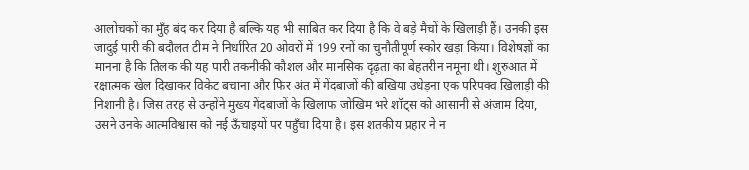आलोचकों का मुँह बंद कर दिया है बल्कि यह भी साबित कर दिया है कि वे बड़े मैचों के खिलाड़ी हैं। उनकी इस जादुई पारी की बदौलत टीम ने निर्धारित 20 ओवरों में 199 रनों का चुनौतीपूर्ण स्कोर खड़ा किया। विशेषज्ञों का मानना है कि तिलक की यह पारी तकनीकी कौशल और मानसिक दृढ़ता का बेहतरीन नमूना थी। शुरुआत में रक्षात्मक खेल दिखाकर विकेट बचाना और फिर अंत में गेंदबाजों की बखिया उधेड़ना एक परिपक्व खिलाड़ी की निशानी है। जिस तरह से उन्होंने मुख्य गेंदबाजों के खिलाफ जोखिम भरे शॉट्स को आसानी से अंजाम दिया, उसने उनके आत्मविश्वास को नई ऊँचाइयों पर पहुँचा दिया है। इस शतकीय प्रहार ने न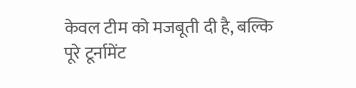केवल टीम को मजबूती दी है, बल्कि पूरे टूर्नामेंट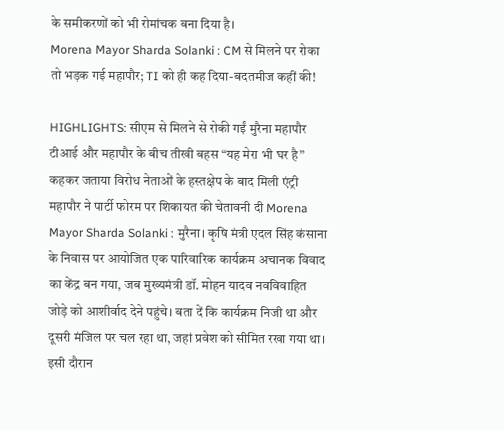के समीकरणों को भी रोमांचक बना दिया है।
Morena Mayor Sharda Solanki : CM से मिलने पर रोका तो भड़क गई महापौर; TI को ही कह दिया-बदतमीज कहीं की!

HIGHLIGHTS: सीएम से मिलने से रोकी गईं मुरैना महापौर टीआई और महापौर के बीच तीखी बहस “यह मेरा भी घर है” कहकर जताया विरोध नेताओं के हस्तक्षेप के बाद मिली एंट्री महापौर ने पार्टी फोरम पर शिकायत की चेतावनी दी Morena Mayor Sharda Solanki : मुरैना। कृषि मंत्री एदल सिंह कंसाना के निवास पर आयोजित एक पारिवारिक कार्यक्रम अचानक विवाद का केंद्र बन गया, जब मुख्यमंत्री डॉ. मोहन यादव नवविवाहित जोड़े को आशीर्वाद देने पहुंचे। बता दें कि कार्यक्रम निजी था और दूसरी मंजिल पर चल रहा था, जहां प्रवेश को सीमित रखा गया था। इसी दौरान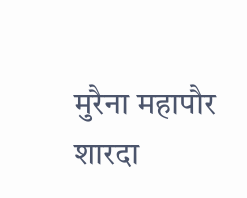मुरैना महापौर शारदा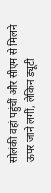सोलंकी वहां पहुंचीं और सीएम से मिलने ऊपर जाने लगीं, लेकिन ड्यूटी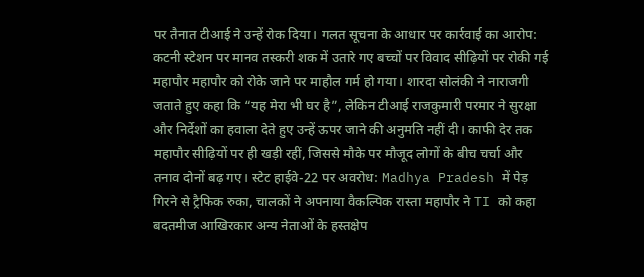पर तैनात टीआई ने उन्हें रोक दिया। गलत सूचना के आधार पर कार्रवाई का आरोप: कटनी स्टेशन पर मानव तस्करी शक में उतारे गए बच्चों पर विवाद सीढ़ियों पर रोकी गई महापौर महापौर को रोके जाने पर माहौल गर्म हो गया। शारदा सोलंकी ने नाराजगी जताते हुए कहा कि “यह मेरा भी घर है”, लेकिन टीआई राजकुमारी परमार ने सुरक्षा और निर्देशों का हवाला देते हुए उन्हें ऊपर जाने की अनुमति नहीं दी। काफी देर तक महापौर सीढ़ियों पर ही खड़ी रहीं, जिससे मौके पर मौजूद लोगों के बीच चर्चा और तनाव दोनों बढ़ गए। स्टेट हाईवे-22 पर अवरोध: Madhya Pradesh में पेड़ गिरने से ट्रैफिक रुका, चालकों ने अपनाया वैकल्पिक रास्ता महापौर ने TI को कहा बदतमीज आखिरकार अन्य नेताओं के हस्तक्षेप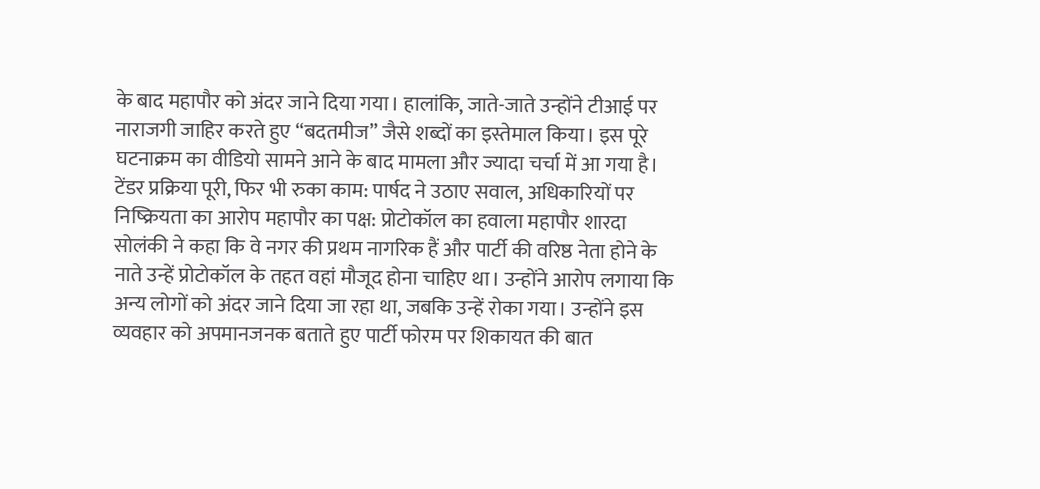के बाद महापौर को अंदर जाने दिया गया। हालांकि, जाते-जाते उन्होंने टीआई पर नाराजगी जाहिर करते हुए “बदतमीज” जैसे शब्दों का इस्तेमाल किया। इस पूरे घटनाक्रम का वीडियो सामने आने के बाद मामला और ज्यादा चर्चा में आ गया है। टेंडर प्रक्रिया पूरी, फिर भी रुका काम: पार्षद ने उठाए सवाल, अधिकारियों पर निष्क्रियता का आरोप महापौर का पक्ष: प्रोटोकॉल का हवाला महापौर शारदा सोलंकी ने कहा कि वे नगर की प्रथम नागरिक हैं और पार्टी की वरिष्ठ नेता होने के नाते उन्हें प्रोटोकॉल के तहत वहां मौजूद होना चाहिए था। उन्होंने आरोप लगाया कि अन्य लोगों को अंदर जाने दिया जा रहा था, जबकि उन्हें रोका गया। उन्होंने इस व्यवहार को अपमानजनक बताते हुए पार्टी फोरम पर शिकायत की बात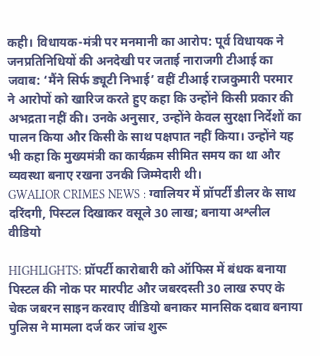कही। विधायक-मंत्री पर मनमानी का आरोप: पूर्व विधायक ने जनप्रतिनिधियों की अनदेखी पर जताई नाराजगी टीआई का जवाब: ‘मैंने सिर्फ ड्यूटी निभाई’ वहीं टीआई राजकुमारी परमार ने आरोपों को खारिज करते हुए कहा कि उन्होंने किसी प्रकार की अभद्रता नहीं की। उनके अनुसार, उन्होंने केवल सुरक्षा निर्देशों का पालन किया और किसी के साथ पक्षपात नहीं किया। उन्होंने यह भी कहा कि मुख्यमंत्री का कार्यक्रम सीमित समय का था और व्यवस्था बनाए रखना उनकी जिम्मेदारी थी।
GWALIOR CRIMES NEWS : ग्वालियर में प्रॉपर्टी डीलर के साथ दरिंदगी, पिस्टल दिखाकर वसूले 30 लाख; बनाया अश्लील वीडियो

HIGHLIGHTS: प्रॉपर्टी कारोबारी को ऑफिस में बंधक बनाया पिस्टल की नोक पर मारपीट और जबरदस्ती 30 लाख रुपए के चेक जबरन साइन करवाए वीडियो बनाकर मानसिक दबाव बनाया पुलिस ने मामला दर्ज कर जांच शुरू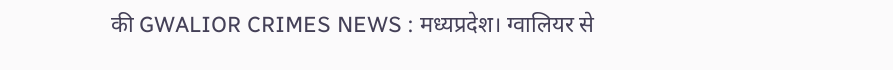की GWALIOR CRIMES NEWS : मध्यप्रदेश। ग्वालियर से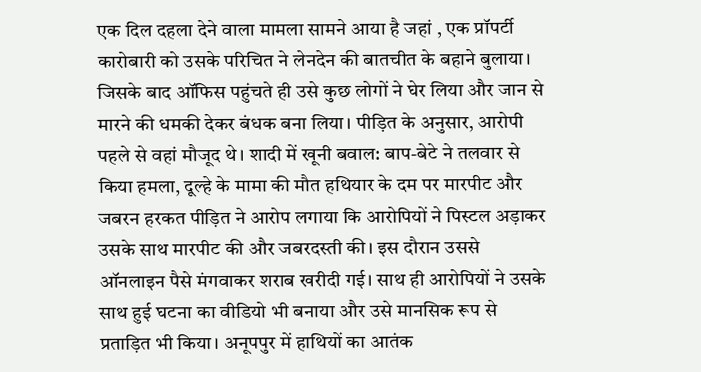एक दिल दहला देने वाला मामला सामने आया है जहां , एक प्रॉपर्टी कारोबारी को उसके परिचित ने लेनदेन की बातचीत के बहाने बुलाया। जिसके बाद ऑफिस पहुंचते ही उसे कुछ लोगों ने घेर लिया और जान से मारने की धमकी देकर बंधक बना लिया। पीड़ित के अनुसार, आरोपी पहले से वहां मौजूद थे। शादी में खूनी बवाल: बाप-बेटे ने तलवार से किया हमला, दूल्हे के मामा की मौत हथियार के दम पर मारपीट और जबरन हरकत पीड़ित ने आरोप लगाया कि आरोपियों ने पिस्टल अड़ाकर उसके साथ मारपीट की और जबरदस्ती की। इस दौरान उससे ऑनलाइन पैसे मंगवाकर शराब खरीदी गई। साथ ही आरोपियों ने उसके साथ हुई घटना का वीडियो भी बनाया और उसे मानसिक रूप से प्रताड़ित भी किया। अनूपपुर में हाथियों का आतंक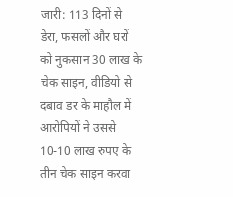जारी: 113 दिनों से डेरा, फसलों और घरों को नुकसान 30 लाख के चेक साइन, वीडियो से दबाव डर के माहौल में आरोपियों ने उससे 10-10 लाख रुपए के तीन चेक साइन करवा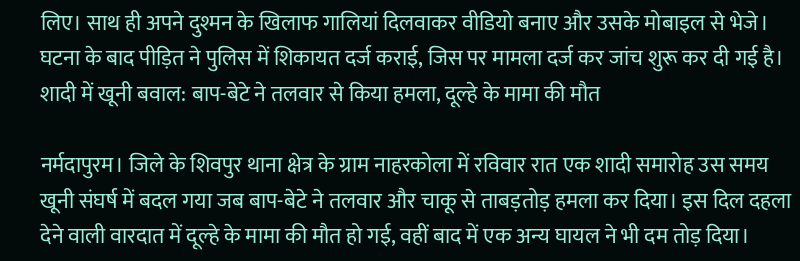लिए। साथ ही अपने दुश्मन के खिलाफ गालियां दिलवाकर वीडियो बनाए और उसके मोबाइल से भेजे। घटना के बाद पीड़ित ने पुलिस में शिकायत दर्ज कराई, जिस पर मामला दर्ज कर जांच शुरू कर दी गई है।
शादी में खूनी बवाल: बाप-बेटे ने तलवार से किया हमला, दूल्हे के मामा की मौत

नर्मदापुरम। जिले के शिवपुर थाना क्षेत्र के ग्राम नाहरकोला में रविवार रात एक शादी समारोह उस समय खूनी संघर्ष में बदल गया जब बाप-बेटे ने तलवार और चाकू से ताबड़तोड़ हमला कर दिया। इस दिल दहला देने वाली वारदात में दूल्हे के मामा की मौत हो गई, वहीं बाद में एक अन्य घायल ने भी दम तोड़ दिया।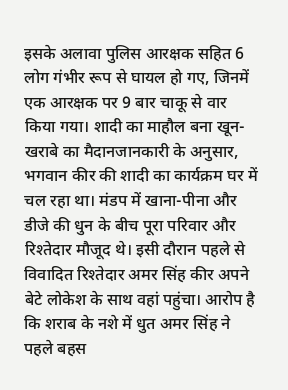इसके अलावा पुलिस आरक्षक सहित 6 लोग गंभीर रूप से घायल हो गए, जिनमें एक आरक्षक पर 9 बार चाकू से वार किया गया। शादी का माहौल बना खून-खराबे का मैदानजानकारी के अनुसार, भगवान कीर की शादी का कार्यक्रम घर में चल रहा था। मंडप में खाना-पीना और डीजे की धुन के बीच पूरा परिवार और रिश्तेदार मौजूद थे। इसी दौरान पहले से विवादित रिश्तेदार अमर सिंह कीर अपने बेटे लोकेश के साथ वहां पहुंचा। आरोप है कि शराब के नशे में धुत अमर सिंह ने पहले बहस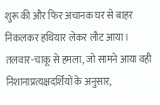शुरू की और फिर अचानक घर से बाहर निकलकर हथियार लेकर लौट आया। तलवार-चाकू से हमला, जो सामने आया वही निशानाप्रत्यक्षदर्शियों के अनुसार,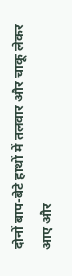दोनों बाप-बेटे हाथों में तलवार और चाकू लेकर आए और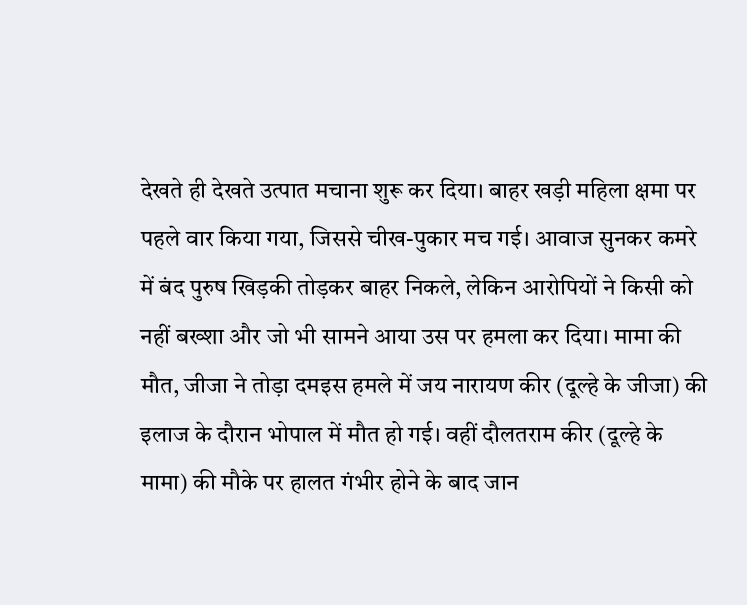देखते ही देखते उत्पात मचाना शुरू कर दिया। बाहर खड़ी महिला क्षमा पर पहले वार किया गया, जिससे चीख-पुकार मच गई। आवाज सुनकर कमरे में बंद पुरुष खिड़की तोड़कर बाहर निकले, लेकिन आरोपियों ने किसी को नहीं बख्शा और जो भी सामने आया उस पर हमला कर दिया। मामा की मौत, जीजा ने तोड़ा दमइस हमले में जय नारायण कीर (दूल्हे के जीजा) की इलाज के दौरान भोपाल में मौत हो गई। वहीं दौलतराम कीर (दूल्हे के मामा) की मौके पर हालत गंभीर होने के बाद जान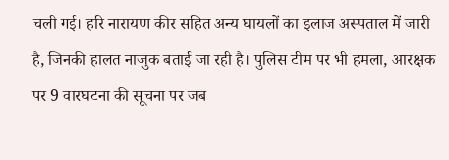चली गई। हरि नारायण कीर सहित अन्य घायलों का इलाज अस्पताल में जारी है, जिनकी हालत नाजुक बताई जा रही है। पुलिस टीम पर भी हमला, आरक्षक पर 9 वारघटना की सूचना पर जब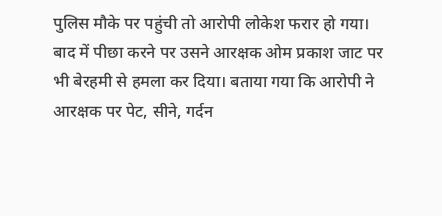पुलिस मौके पर पहुंची तो आरोपी लोकेश फरार हो गया। बाद में पीछा करने पर उसने आरक्षक ओम प्रकाश जाट पर भी बेरहमी से हमला कर दिया। बताया गया कि आरोपी ने आरक्षक पर पेट, सीने, गर्दन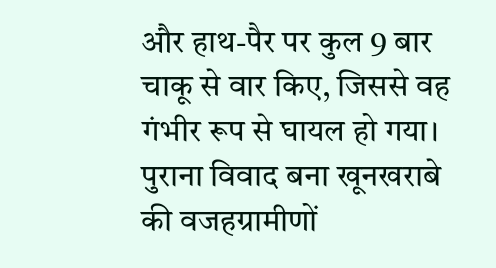और हाथ-पैर पर कुल 9 बार चाकू से वार किए, जिससे वह गंभीर रूप से घायल हो गया। पुराना विवाद बना खूनखराबे की वजहग्रामीणों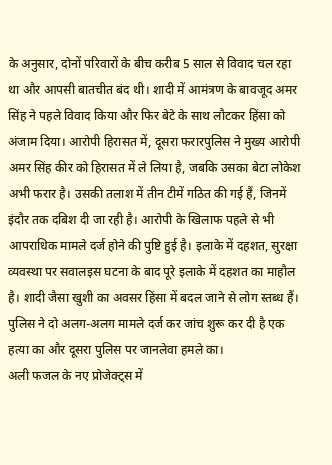के अनुसार, दोनों परिवारों के बीच करीब 5 साल से विवाद चल रहा था और आपसी बातचीत बंद थी। शादी में आमंत्रण के बावजूद अमर सिंह ने पहले विवाद किया और फिर बेटे के साथ लौटकर हिंसा को अंजाम दिया। आरोपी हिरासत में, दूसरा फरारपुलिस ने मुख्य आरोपी अमर सिंह कीर को हिरासत में ले लिया है, जबकि उसका बेटा लोकेश अभी फरार है। उसकी तलाश में तीन टीमें गठित की गई हैं, जिनमें इंदौर तक दबिश दी जा रही है। आरोपी के खिलाफ पहले से भी आपराधिक मामले दर्ज होने की पुष्टि हुई है। इलाके में दहशत, सुरक्षा व्यवस्था पर सवालइस घटना के बाद पूरे इलाके में दहशत का माहौल है। शादी जैसा खुशी का अवसर हिंसा में बदल जाने से लोग स्तब्ध हैं। पुलिस ने दो अलग-अलग मामले दर्ज कर जांच शुरू कर दी है एक हत्या का और दूसरा पुलिस पर जानलेवा हमले का।
अली फजल के नए प्रोजेक्ट्स में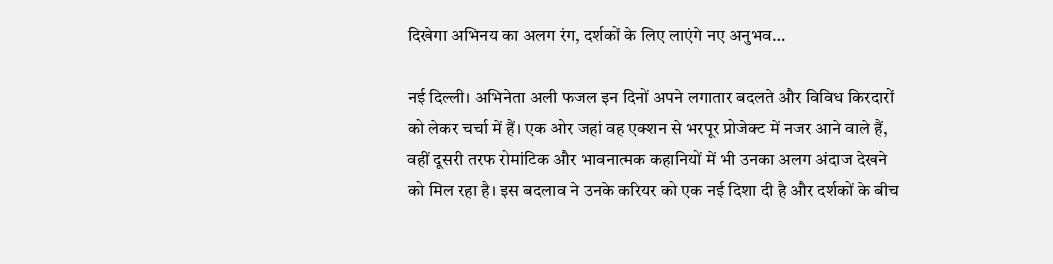दिखेगा अभिनय का अलग रंग, दर्शकों के लिए लाएंगे नए अनुभव…

नई दिल्ली। अभिनेता अली फजल इन दिनों अपने लगातार बदलते और विविध किरदारों को लेकर चर्चा में हैं। एक ओर जहां वह एक्शन से भरपूर प्रोजेक्ट में नजर आने वाले हैं, वहीं दूसरी तरफ रोमांटिक और भावनात्मक कहानियों में भी उनका अलग अंदाज देखने को मिल रहा है। इस बदलाव ने उनके करियर को एक नई दिशा दी है और दर्शकों के बीच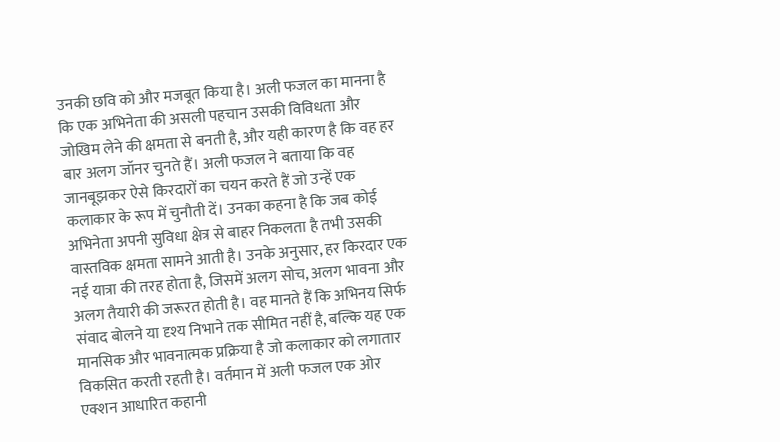उनकी छवि को और मजबूत किया है। अली फजल का मानना है कि एक अभिनेता की असली पहचान उसकी विविधता और जोखिम लेने की क्षमता से बनती है, और यही कारण है कि वह हर बार अलग जॉनर चुनते हैं। अली फजल ने बताया कि वह जानबूझकर ऐसे किरदारों का चयन करते हैं जो उन्हें एक कलाकार के रूप में चुनौती दें। उनका कहना है कि जब कोई अभिनेता अपनी सुविधा क्षेत्र से बाहर निकलता है तभी उसकी वास्तविक क्षमता सामने आती है। उनके अनुसार, हर किरदार एक नई यात्रा की तरह होता है, जिसमें अलग सोच, अलग भावना और अलग तैयारी की जरूरत होती है। वह मानते हैं कि अभिनय सिर्फ संवाद बोलने या दृश्य निभाने तक सीमित नहीं है, बल्कि यह एक मानसिक और भावनात्मक प्रक्रिया है जो कलाकार को लगातार विकसित करती रहती है। वर्तमान में अली फजल एक ओर एक्शन आधारित कहानी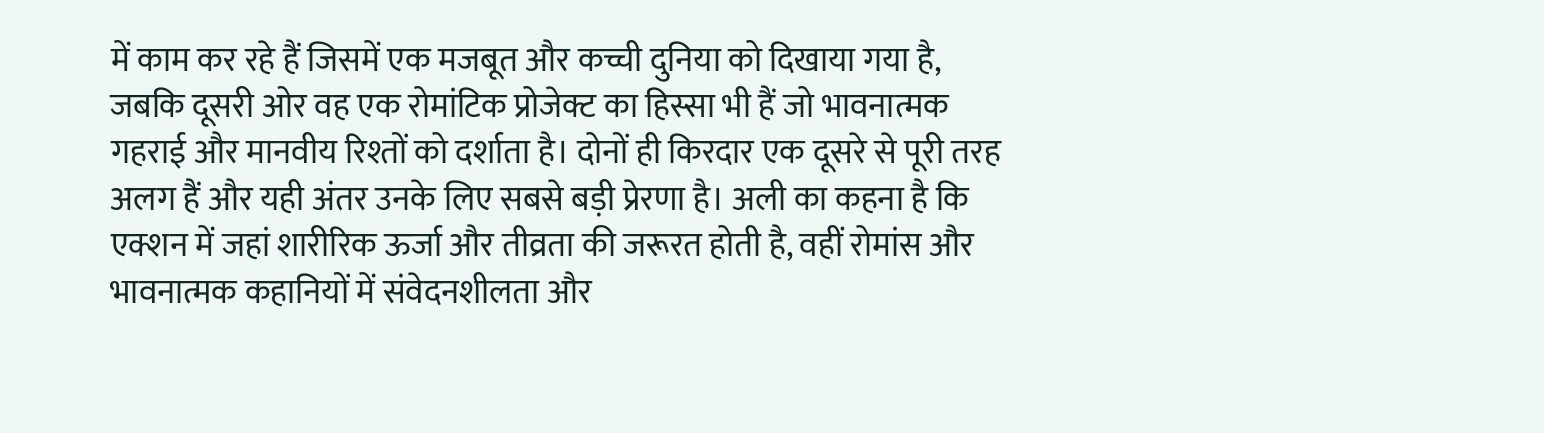में काम कर रहे हैं जिसमें एक मजबूत और कच्ची दुनिया को दिखाया गया है, जबकि दूसरी ओर वह एक रोमांटिक प्रोजेक्ट का हिस्सा भी हैं जो भावनात्मक गहराई और मानवीय रिश्तों को दर्शाता है। दोनों ही किरदार एक दूसरे से पूरी तरह अलग हैं और यही अंतर उनके लिए सबसे बड़ी प्रेरणा है। अली का कहना है कि एक्शन में जहां शारीरिक ऊर्जा और तीव्रता की जरूरत होती है, वहीं रोमांस और भावनात्मक कहानियों में संवेदनशीलता और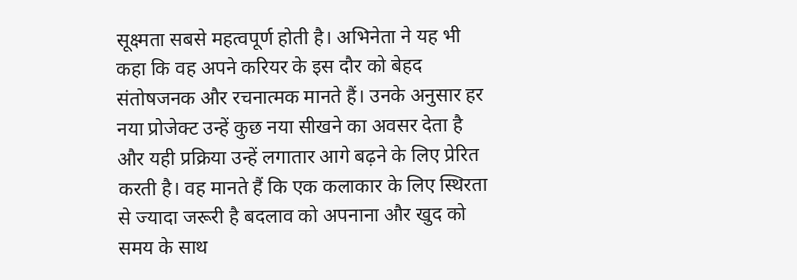सूक्ष्मता सबसे महत्वपूर्ण होती है। अभिनेता ने यह भी कहा कि वह अपने करियर के इस दौर को बेहद संतोषजनक और रचनात्मक मानते हैं। उनके अनुसार हर नया प्रोजेक्ट उन्हें कुछ नया सीखने का अवसर देता है और यही प्रक्रिया उन्हें लगातार आगे बढ़ने के लिए प्रेरित करती है। वह मानते हैं कि एक कलाकार के लिए स्थिरता से ज्यादा जरूरी है बदलाव को अपनाना और खुद को समय के साथ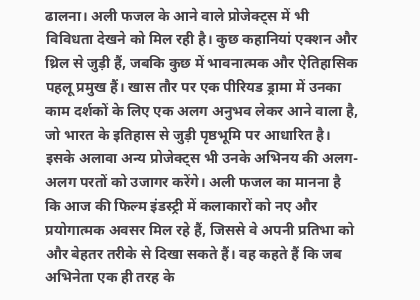ढालना। अली फजल के आने वाले प्रोजेक्ट्स में भी विविधता देखने को मिल रही है। कुछ कहानियां एक्शन और थ्रिल से जुड़ी हैं, जबकि कुछ में भावनात्मक और ऐतिहासिक पहलू प्रमुख हैं। खास तौर पर एक पीरियड ड्रामा में उनका काम दर्शकों के लिए एक अलग अनुभव लेकर आने वाला है, जो भारत के इतिहास से जुड़ी पृष्ठभूमि पर आधारित है। इसके अलावा अन्य प्रोजेक्ट्स भी उनके अभिनय की अलग-अलग परतों को उजागर करेंगे। अली फजल का मानना है कि आज की फिल्म इंडस्ट्री में कलाकारों को नए और प्रयोगात्मक अवसर मिल रहे हैं, जिससे वे अपनी प्रतिभा को और बेहतर तरीके से दिखा सकते हैं। वह कहते हैं कि जब अभिनेता एक ही तरह के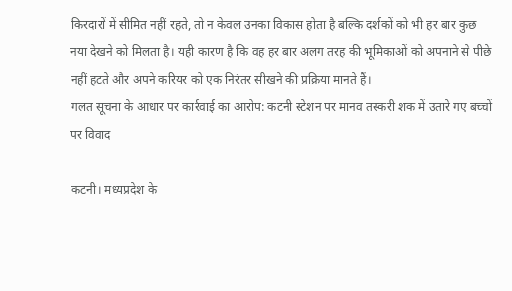किरदारों में सीमित नहीं रहते, तो न केवल उनका विकास होता है बल्कि दर्शकों को भी हर बार कुछ नया देखने को मिलता है। यही कारण है कि वह हर बार अलग तरह की भूमिकाओं को अपनाने से पीछे नहीं हटते और अपने करियर को एक निरंतर सीखने की प्रक्रिया मानते हैं।
गलत सूचना के आधार पर कार्रवाई का आरोप: कटनी स्टेशन पर मानव तस्करी शक में उतारे गए बच्चों पर विवाद

कटनी। मध्यप्रदेश के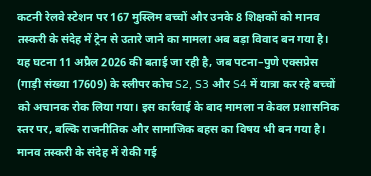कटनी रेलवे स्टेशन पर 167 मुस्लिम बच्चों और उनके 8 शिक्षकों को मानव तस्करी के संदेह में ट्रेन से उतारे जाने का मामला अब बड़ा विवाद बन गया है। यह घटना 11 अप्रैल 2026 की बताई जा रही है, जब पटना–पुणे एक्सप्रेस (गाड़ी संख्या 17609) के स्लीपर कोच S2, S3 और S4 में यात्रा कर रहे बच्चों को अचानक रोक लिया गया। इस कार्रवाई के बाद मामला न केवल प्रशासनिक स्तर पर, बल्कि राजनीतिक और सामाजिक बहस का विषय भी बन गया है। मानव तस्करी के संदेह में रोकी गई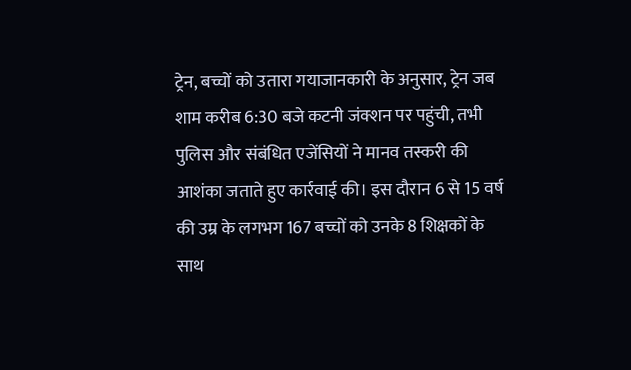ट्रेन, बच्चों को उतारा गयाजानकारी के अनुसार, ट्रेन जब शाम करीब 6:30 बजे कटनी जंक्शन पर पहुंची, तभी पुलिस और संबंधित एजेंसियों ने मानव तस्करी की आशंका जताते हुए कार्रवाई की। इस दौरान 6 से 15 वर्ष की उम्र के लगभग 167 बच्चों को उनके 8 शिक्षकों के साथ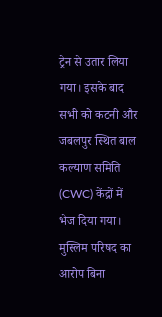ट्रेन से उतार लिया गया। इसके बाद सभी को कटनी और जबलपुर स्थित बाल कल्याण समिति (CWC) केंद्रों में भेज दिया गया। मुस्लिम परिषद का आरोप बिना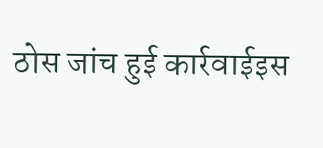ठोस जांच हुई कार्रवाईइस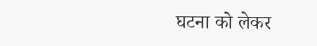घटना को लेकर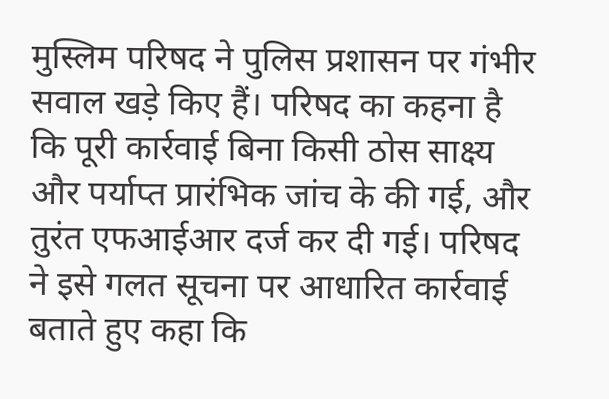मुस्लिम परिषद ने पुलिस प्रशासन पर गंभीर सवाल खड़े किए हैं। परिषद का कहना है कि पूरी कार्रवाई बिना किसी ठोस साक्ष्य और पर्याप्त प्रारंभिक जांच के की गई, और तुरंत एफआईआर दर्ज कर दी गई। परिषद ने इसे गलत सूचना पर आधारित कार्रवाई बताते हुए कहा कि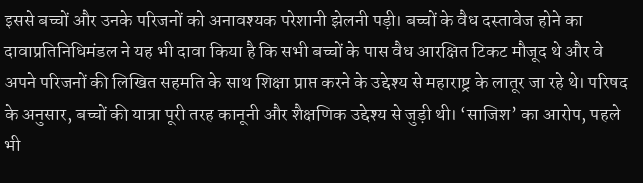इससे बच्चों और उनके परिजनों को अनावश्यक परेशानी झेलनी पड़ी। बच्चों के वैध दस्तावेज होने का दावाप्रतिनिधिमंडल ने यह भी दावा किया है कि सभी बच्चों के पास वैध आरक्षित टिकट मौजूद थे और वे अपने परिजनों की लिखित सहमति के साथ शिक्षा प्राप्त करने के उद्देश्य से महाराष्ट्र के लातूर जा रहे थे। परिषद के अनुसार, बच्चों की यात्रा पूरी तरह कानूनी और शैक्षणिक उद्देश्य से जुड़ी थी। ‘साजिश’ का आरोप, पहले भी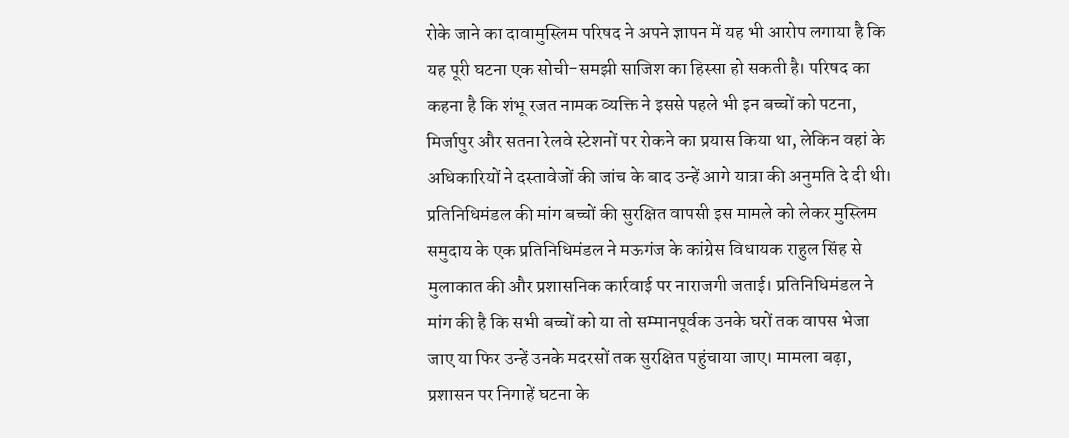रोके जाने का दावामुस्लिम परिषद ने अपने ज्ञापन में यह भी आरोप लगाया है कि यह पूरी घटना एक सोची-समझी साजिश का हिस्सा हो सकती है। परिषद का कहना है कि शंभू रजत नामक व्यक्ति ने इससे पहले भी इन बच्चों को पटना, मिर्जापुर और सतना रेलवे स्टेशनों पर रोकने का प्रयास किया था, लेकिन वहां के अधिकारियों ने दस्तावेजों की जांच के बाद उन्हें आगे यात्रा की अनुमति दे दी थी। प्रतिनिधिमंडल की मांग बच्चों की सुरक्षित वापसी इस मामले को लेकर मुस्लिम समुदाय के एक प्रतिनिधिमंडल ने मऊगंज के कांग्रेस विधायक राहुल सिंह से मुलाकात की और प्रशासनिक कार्रवाई पर नाराजगी जताई। प्रतिनिधिमंडल ने मांग की है कि सभी बच्चों को या तो सम्मानपूर्वक उनके घरों तक वापस भेजा जाए या फिर उन्हें उनके मदरसों तक सुरक्षित पहुंचाया जाए। मामला बढ़ा, प्रशासन पर निगाहें घटना के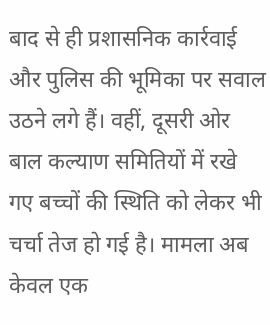बाद से ही प्रशासनिक कार्रवाई और पुलिस की भूमिका पर सवाल उठने लगे हैं। वहीं, दूसरी ओर बाल कल्याण समितियों में रखे गए बच्चों की स्थिति को लेकर भी चर्चा तेज हो गई है। मामला अब केवल एक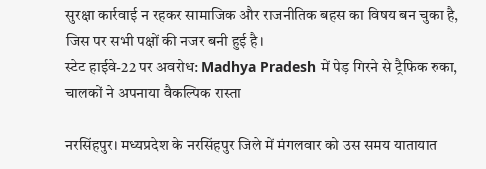सुरक्षा कार्रवाई न रहकर सामाजिक और राजनीतिक बहस का विषय बन चुका है, जिस पर सभी पक्षों की नजर बनी हुई है।
स्टेट हाईवे-22 पर अवरोध: Madhya Pradesh में पेड़ गिरने से ट्रैफिक रुका, चालकों ने अपनाया वैकल्पिक रास्ता

नरसिंहपुर। मध्यप्रदेश के नरसिंहपुर जिले में मंगलवार को उस समय यातायात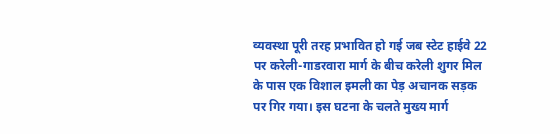व्यवस्था पूरी तरह प्रभावित हो गई जब स्टेट हाईवे 22 पर करेली-गाडरवारा मार्ग के बीच करेली शुगर मिल के पास एक विशाल इमली का पेड़ अचानक सड़क पर गिर गया। इस घटना के चलते मुख्य मार्ग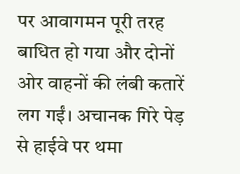पर आवागमन पूरी तरह बाधित हो गया और दोनों ओर वाहनों की लंबी कतारें लग गईं। अचानक गिरे पेड़ से हाईवे पर थमा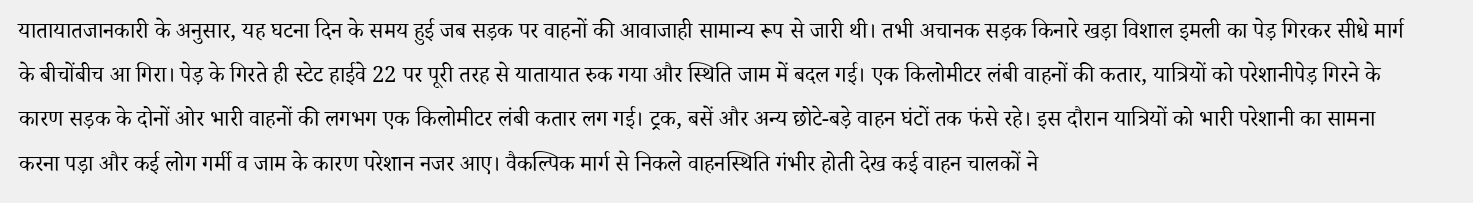यातायातजानकारी के अनुसार, यह घटना दिन के समय हुई जब सड़क पर वाहनों की आवाजाही सामान्य रूप से जारी थी। तभी अचानक सड़क किनारे खड़ा विशाल इमली का पेड़ गिरकर सीधे मार्ग के बीचोंबीच आ गिरा। पेड़ के गिरते ही स्टेट हाईवे 22 पर पूरी तरह से यातायात रुक गया और स्थिति जाम में बदल गई। एक किलोमीटर लंबी वाहनों की कतार, यात्रियों को परेशानीपेड़ गिरने के कारण सड़क के दोनों ओर भारी वाहनों की लगभग एक किलोमीटर लंबी कतार लग गई। ट्रक, बसें और अन्य छोटे-बड़े वाहन घंटों तक फंसे रहे। इस दौरान यात्रियों को भारी परेशानी का सामना करना पड़ा और कई लोग गर्मी व जाम के कारण परेशान नजर आए। वैकल्पिक मार्ग से निकले वाहनस्थिति गंभीर होती देख कई वाहन चालकों ने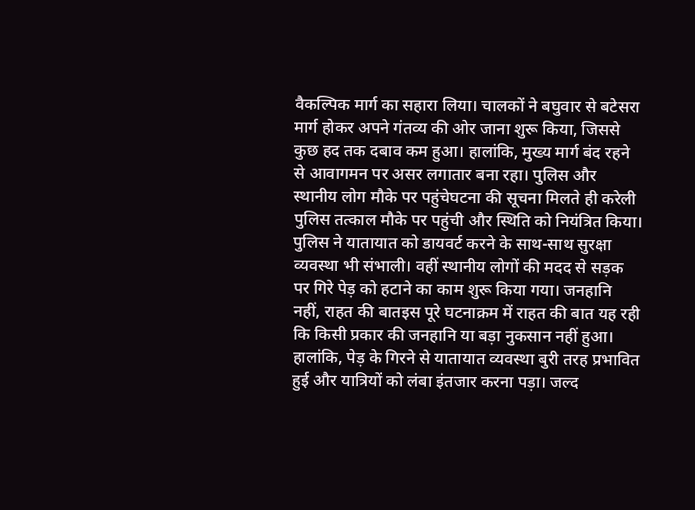वैकल्पिक मार्ग का सहारा लिया। चालकों ने बघुवार से बटेसरा मार्ग होकर अपने गंतव्य की ओर जाना शुरू किया, जिससे कुछ हद तक दबाव कम हुआ। हालांकि, मुख्य मार्ग बंद रहने से आवागमन पर असर लगातार बना रहा। पुलिस और स्थानीय लोग मौके पर पहुंचेघटना की सूचना मिलते ही करेली पुलिस तत्काल मौके पर पहुंची और स्थिति को नियंत्रित किया। पुलिस ने यातायात को डायवर्ट करने के साथ-साथ सुरक्षा व्यवस्था भी संभाली। वहीं स्थानीय लोगों की मदद से सड़क पर गिरे पेड़ को हटाने का काम शुरू किया गया। जनहानि नहीं, राहत की बातइस पूरे घटनाक्रम में राहत की बात यह रही कि किसी प्रकार की जनहानि या बड़ा नुकसान नहीं हुआ। हालांकि, पेड़ के गिरने से यातायात व्यवस्था बुरी तरह प्रभावित हुई और यात्रियों को लंबा इंतजार करना पड़ा। जल्द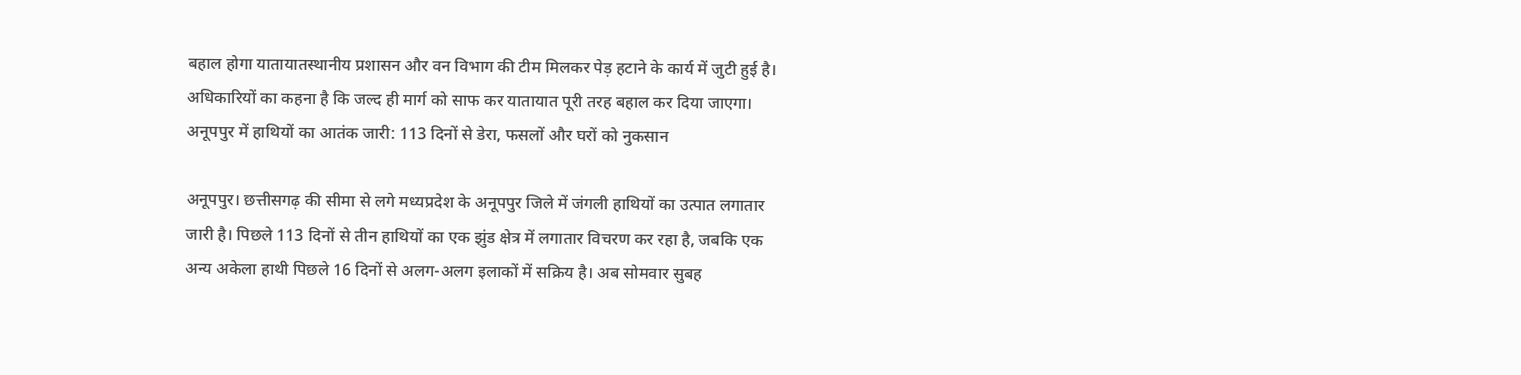बहाल होगा यातायातस्थानीय प्रशासन और वन विभाग की टीम मिलकर पेड़ हटाने के कार्य में जुटी हुई है। अधिकारियों का कहना है कि जल्द ही मार्ग को साफ कर यातायात पूरी तरह बहाल कर दिया जाएगा।
अनूपपुर में हाथियों का आतंक जारी: 113 दिनों से डेरा, फसलों और घरों को नुकसान

अनूपपुर। छत्तीसगढ़ की सीमा से लगे मध्यप्रदेश के अनूपपुर जिले में जंगली हाथियों का उत्पात लगातार जारी है। पिछले 113 दिनों से तीन हाथियों का एक झुंड क्षेत्र में लगातार विचरण कर रहा है, जबकि एक अन्य अकेला हाथी पिछले 16 दिनों से अलग-अलग इलाकों में सक्रिय है। अब सोमवार सुबह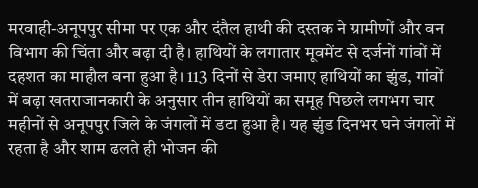मरवाही-अनूपपुर सीमा पर एक और दंतैल हाथी की दस्तक ने ग्रामीणों और वन विभाग की चिंता और बढ़ा दी है। हाथियों के लगातार मूवमेंट से दर्जनों गांवों में दहशत का माहौल बना हुआ है। 113 दिनों से डेरा जमाए हाथियों का झुंड, गांवों में बढ़ा खतराजानकारी के अनुसार तीन हाथियों का समूह पिछले लगभग चार महीनों से अनूपपुर जिले के जंगलों में डटा हुआ है। यह झुंड दिनभर घने जंगलों में रहता है और शाम ढलते ही भोजन की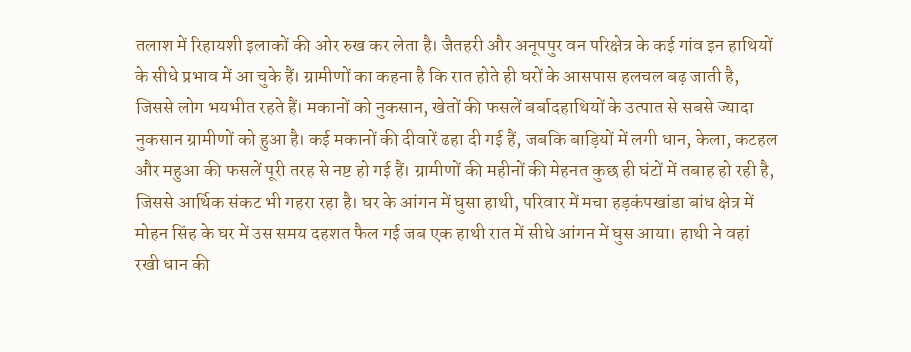तलाश में रिहायशी इलाकों की ओर रुख कर लेता है। जैतहरी और अनूपपुर वन परिक्षेत्र के कई गांव इन हाथियों के सीधे प्रभाव में आ चुके हैं। ग्रामीणों का कहना है कि रात होते ही घरों के आसपास हलचल बढ़ जाती है, जिससे लोग भयभीत रहते हैं। मकानों को नुकसान, खेतों की फसलें बर्बादहाथियों के उत्पात से सबसे ज्यादा नुकसान ग्रामीणों को हुआ है। कई मकानों की दीवारें ढहा दी गई हैं, जबकि बाड़ियों में लगी धान, केला, कटहल और महुआ की फसलें पूरी तरह से नष्ट हो गई हैं। ग्रामीणों की महीनों की मेहनत कुछ ही घंटों में तबाह हो रही है, जिससे आर्थिक संकट भी गहरा रहा है। घर के आंगन में घुसा हाथी, परिवार में मचा हड़कंपखांडा बांध क्षेत्र में मोहन सिंह के घर में उस समय दहशत फैल गई जब एक हाथी रात में सीधे आंगन में घुस आया। हाथी ने वहां रखी धान की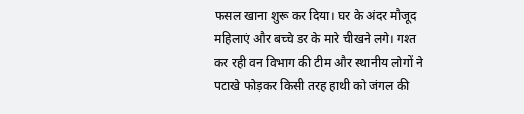फसल खाना शुरू कर दिया। घर के अंदर मौजूद महिलाएं और बच्चे डर के मारे चीखने लगे। गश्त कर रही वन विभाग की टीम और स्थानीय लोगों ने पटाखे फोड़कर किसी तरह हाथी को जंगल की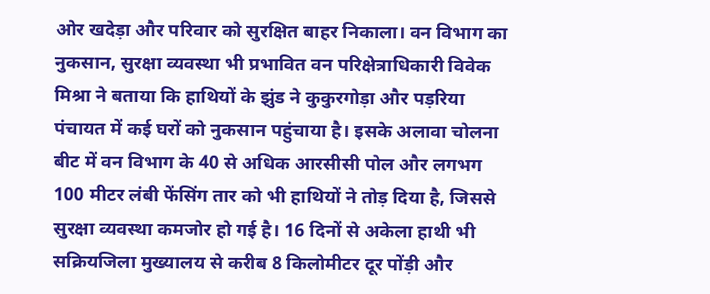ओर खदेड़ा और परिवार को सुरक्षित बाहर निकाला। वन विभाग का नुकसान, सुरक्षा व्यवस्था भी प्रभावित वन परिक्षेत्राधिकारी विवेक मिश्रा ने बताया कि हाथियों के झुंड ने कुकुरगोड़ा और पड़रिया पंचायत में कई घरों को नुकसान पहुंचाया है। इसके अलावा चोलना बीट में वन विभाग के 40 से अधिक आरसीसी पोल और लगभग 100 मीटर लंबी फेंसिंग तार को भी हाथियों ने तोड़ दिया है, जिससे सुरक्षा व्यवस्था कमजोर हो गई है। 16 दिनों से अकेला हाथी भी सक्रियजिला मुख्यालय से करीब 8 किलोमीटर दूर पोंड़ी और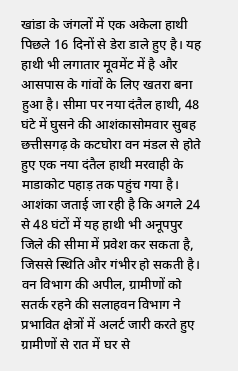खांडा के जंगलों में एक अकेला हाथी पिछले 16 दिनों से डेरा डाले हुए है। यह हाथी भी लगातार मूवमेंट में है और आसपास के गांवों के लिए खतरा बना हुआ है। सीमा पर नया दंतैल हाथी, 48 घंटे में घुसने की आशंकासोमवार सुबह छत्तीसगढ़ के कटघोरा वन मंडल से होते हुए एक नया दंतैल हाथी मरवाही के माडाकोट पहाड़ तक पहुंच गया है। आशंका जताई जा रही है कि अगले 24 से 48 घंटों में यह हाथी भी अनूपपुर जिले की सीमा में प्रवेश कर सकता है, जिससे स्थिति और गंभीर हो सकती है। वन विभाग की अपील, ग्रामीणों को सतर्क रहने की सलाहवन विभाग ने प्रभावित क्षेत्रों में अलर्ट जारी करते हुए ग्रामीणों से रात में घर से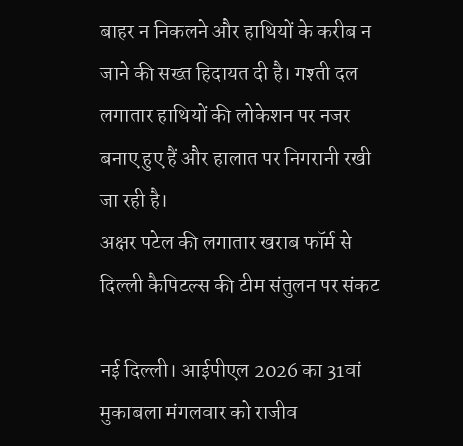बाहर न निकलने और हाथियों के करीब न जाने की सख्त हिदायत दी है। गश्ती दल लगातार हाथियों की लोकेशन पर नजर बनाए हुए हैं और हालात पर निगरानी रखी जा रही है।
अक्षर पटेल की लगातार खराब फॉर्म से दिल्ली कैपिटल्स की टीम संतुलन पर संकट

नई दिल्ली। आईपीएल 2026 का 31वां मुकाबला मंगलवार को राजीव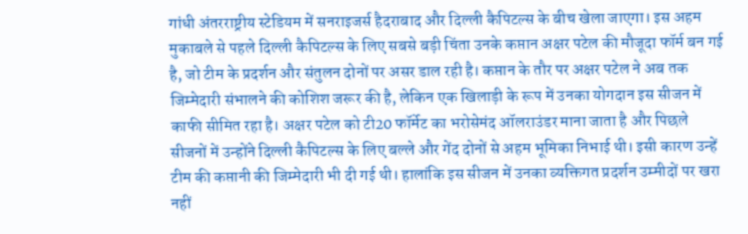गांधी अंतरराष्ट्रीय स्टेडियम में सनराइजर्स हैदराबाद और दिल्ली कैपिटल्स के बीच खेला जाएगा। इस अहम मुकाबले से पहले दिल्ली कैपिटल्स के लिए सबसे बड़ी चिंता उनके कप्तान अक्षर पटेल की मौजूदा फॉर्म बन गई है, जो टीम के प्रदर्शन और संतुलन दोनों पर असर डाल रही है। कप्तान के तौर पर अक्षर पटेल ने अब तक जिम्मेदारी संभालने की कोशिश जरूर की है, लेकिन एक खिलाड़ी के रूप में उनका योगदान इस सीजन में काफी सीमित रहा है। अक्षर पटेल को टी20 फॉर्मेट का भरोसेमंद ऑलराउंडर माना जाता है और पिछले सीजनों में उन्होंने दिल्ली कैपिटल्स के लिए बल्ले और गेंद दोनों से अहम भूमिका निभाई थी। इसी कारण उन्हें टीम की कप्तानी की जिम्मेदारी भी दी गई थी। हालांकि इस सीजन में उनका व्यक्तिगत प्रदर्शन उम्मीदों पर खरा नहीं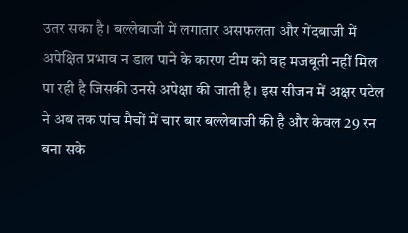उतर सका है। बल्लेबाजी में लगातार असफलता और गेंदबाजी में अपेक्षित प्रभाव न डाल पाने के कारण टीम को वह मजबूती नहीं मिल पा रही है जिसकी उनसे अपेक्षा की जाती है। इस सीजन में अक्षर पटेल ने अब तक पांच मैचों में चार बार बल्लेबाजी की है और केवल 29 रन बना सके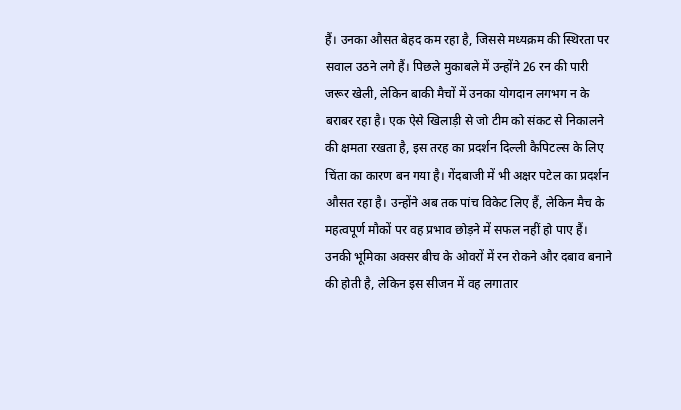हैं। उनका औसत बेहद कम रहा है, जिससे मध्यक्रम की स्थिरता पर सवाल उठने लगे हैं। पिछले मुकाबले में उन्होंने 26 रन की पारी जरूर खेली, लेकिन बाकी मैचों में उनका योगदान लगभग न के बराबर रहा है। एक ऐसे खिलाड़ी से जो टीम को संकट से निकालने की क्षमता रखता है, इस तरह का प्रदर्शन दिल्ली कैपिटल्स के लिए चिंता का कारण बन गया है। गेंदबाजी में भी अक्षर पटेल का प्रदर्शन औसत रहा है। उन्होंने अब तक पांच विकेट लिए हैं, लेकिन मैच के महत्वपूर्ण मौकों पर वह प्रभाव छोड़ने में सफल नहीं हो पाए हैं। उनकी भूमिका अक्सर बीच के ओवरों में रन रोकने और दबाव बनाने की होती है, लेकिन इस सीजन में वह लगातार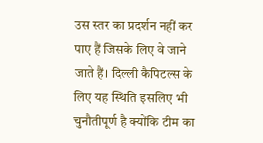उस स्तर का प्रदर्शन नहीं कर पाए हैं जिसके लिए वे जाने जाते हैं। दिल्ली कैपिटल्स के लिए यह स्थिति इसलिए भी चुनौतीपूर्ण है क्योंकि टीम का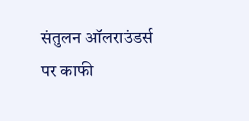संतुलन ऑलराउंडर्स पर काफी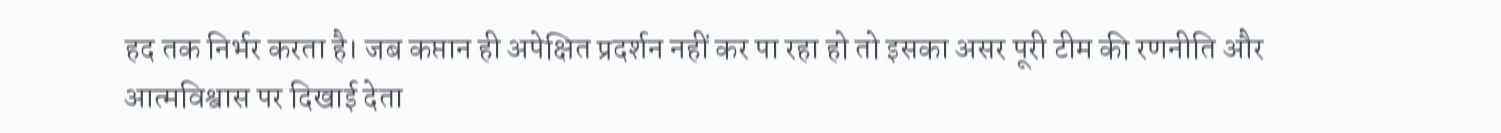हद तक निर्भर करता है। जब कप्तान ही अपेक्षित प्रदर्शन नहीं कर पा रहा हो तो इसका असर पूरी टीम की रणनीति और आत्मविश्वास पर दिखाई देता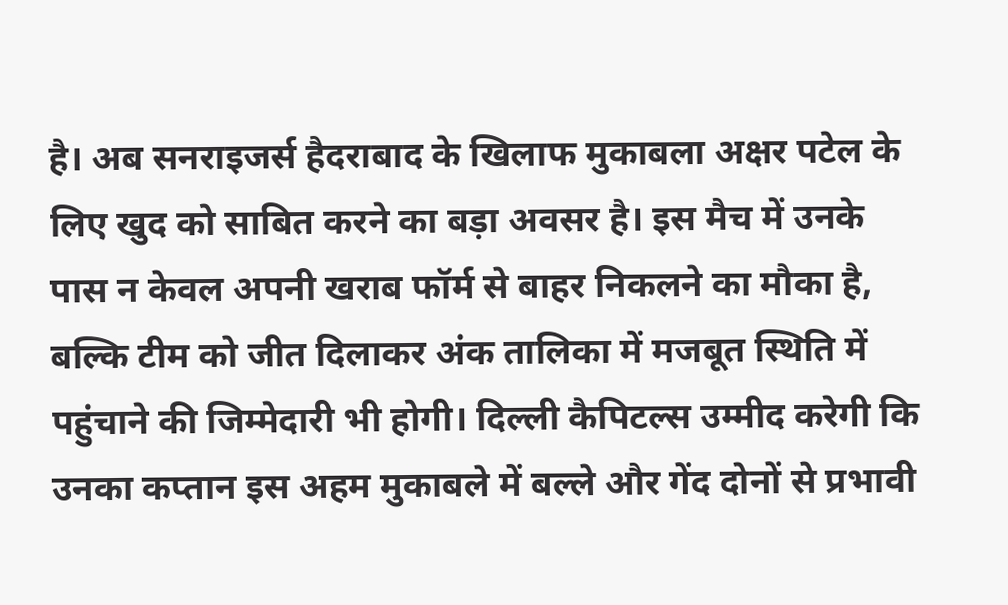है। अब सनराइजर्स हैदराबाद के खिलाफ मुकाबला अक्षर पटेल के लिए खुद को साबित करने का बड़ा अवसर है। इस मैच में उनके पास न केवल अपनी खराब फॉर्म से बाहर निकलने का मौका है, बल्कि टीम को जीत दिलाकर अंक तालिका में मजबूत स्थिति में पहुंचाने की जिम्मेदारी भी होगी। दिल्ली कैपिटल्स उम्मीद करेगी कि उनका कप्तान इस अहम मुकाबले में बल्ले और गेंद दोनों से प्रभावी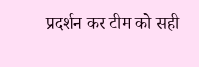प्रदर्शन कर टीम को सही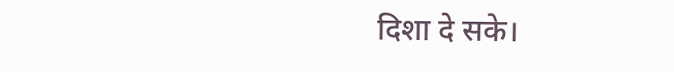दिशा दे सके।